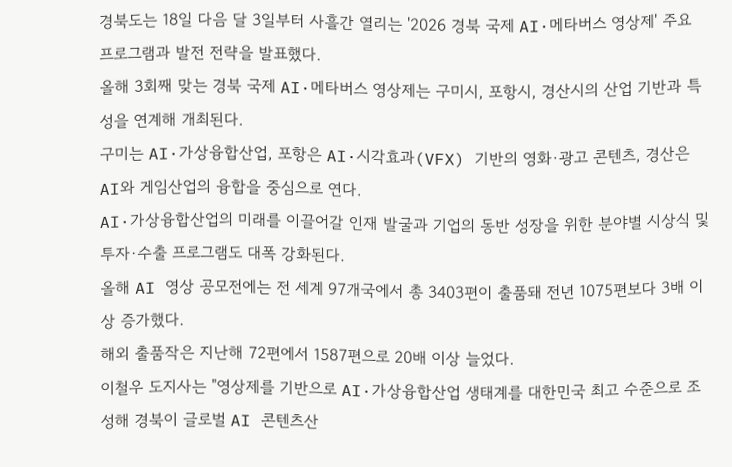경북도는 18일 다음 달 3일부터 사흘간 열리는 '2026 경북 국제 AI·메타버스 영상제' 주요 프로그램과 발전 전략을 발표했다.
올해 3회째 맞는 경북 국제 AI·메타버스 영상제는 구미시, 포항시, 경산시의 산업 기반과 특성을 연계해 개최된다.
구미는 AI·가상융합산업, 포항은 AI·시각효과(VFX) 기반의 영화·광고 콘텐츠, 경산은 AI와 게임산업의 융합을 중심으로 연다.
AI·가상융합산업의 미래를 이끌어갈 인재 발굴과 기업의 동반 성장을 위한 분야별 시상식 및 투자·수출 프로그램도 대폭 강화된다.
올해 AI 영상 공모전에는 전 세계 97개국에서 총 3403편이 출품돼 전년 1075편보다 3배 이상 증가했다.
해외 출품작은 지난해 72편에서 1587편으로 20배 이상 늘었다.
이철우 도지사는 "영상제를 기반으로 AI·가상융합산업 생태계를 대한민국 최고 수준으로 조성해 경북이 글로벌 AI 콘텐츠산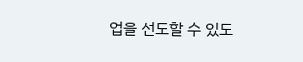업을 선도할 수 있도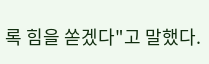록 힘을 쏟겠다"고 말했다.